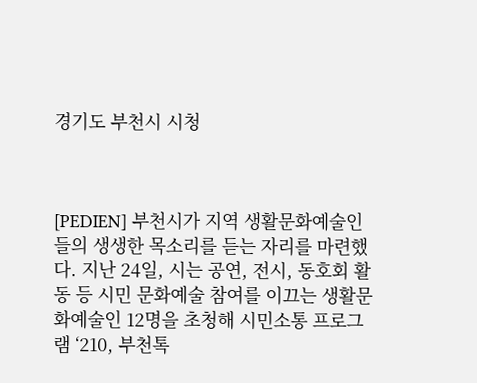경기도 부천시 시청



[PEDIEN] 부천시가 지역 생활문화예술인들의 생생한 목소리를 듣는 자리를 마련했다. 지난 24일, 시는 공연, 전시, 동호회 활동 등 시민 문화예술 참여를 이끄는 생활문화예술인 12명을 초청해 시민소통 프로그램 ‘210, 부천톡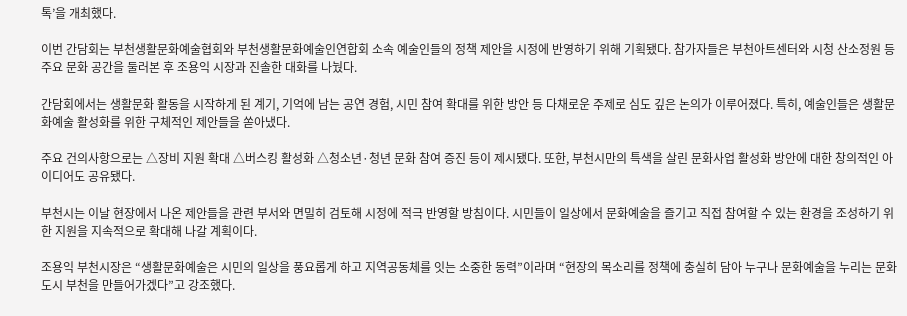톡’을 개최했다.

이번 간담회는 부천생활문화예술협회와 부천생활문화예술인연합회 소속 예술인들의 정책 제안을 시정에 반영하기 위해 기획됐다. 참가자들은 부천아트센터와 시청 산소정원 등 주요 문화 공간을 둘러본 후 조용익 시장과 진솔한 대화를 나눴다.

간담회에서는 생활문화 활동을 시작하게 된 계기, 기억에 남는 공연 경험, 시민 참여 확대를 위한 방안 등 다채로운 주제로 심도 깊은 논의가 이루어졌다. 특히, 예술인들은 생활문화예술 활성화를 위한 구체적인 제안들을 쏟아냈다.

주요 건의사항으로는 △장비 지원 확대 △버스킹 활성화 △청소년·청년 문화 참여 증진 등이 제시됐다. 또한, 부천시만의 특색을 살린 문화사업 활성화 방안에 대한 창의적인 아이디어도 공유됐다.

부천시는 이날 현장에서 나온 제안들을 관련 부서와 면밀히 검토해 시정에 적극 반영할 방침이다. 시민들이 일상에서 문화예술을 즐기고 직접 참여할 수 있는 환경을 조성하기 위한 지원을 지속적으로 확대해 나갈 계획이다.

조용익 부천시장은 “생활문화예술은 시민의 일상을 풍요롭게 하고 지역공동체를 잇는 소중한 동력”이라며 “현장의 목소리를 정책에 충실히 담아 누구나 문화예술을 누리는 문화도시 부천을 만들어가겠다”고 강조했다.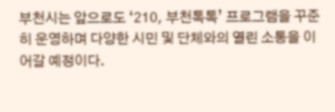부천시는 앞으로도 ‘210, 부천톡톡’ 프로그램을 꾸준히 운영하며 다양한 시민 및 단체와의 열린 소통을 이어갈 예정이다.